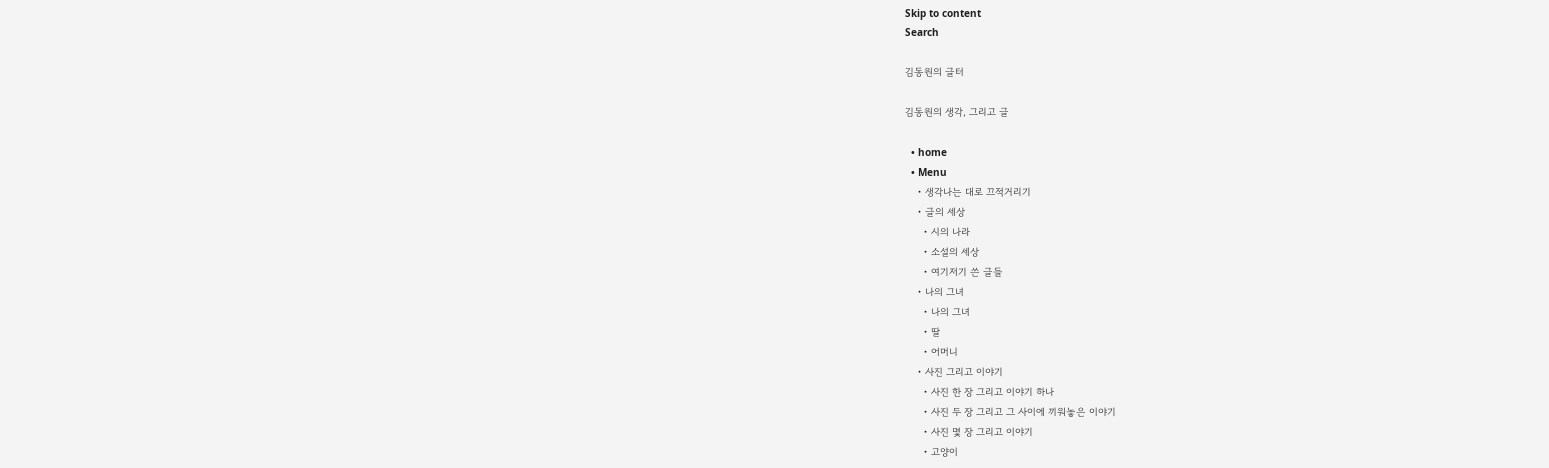Skip to content
Search

김동원의 글터

김동원의 생각, 그리고 글

  • home
  • Menu
    • 생각나는 대로 끄적거리기
    • 글의 세상
      • 시의 나라
      • 소설의 세상
      • 여기저기 쓴 글들
    • 나의 그녀
      • 나의 그녀
      • 딸
      • 어머니
    • 사진 그리고 이야기
      • 사진 한 장 그리고 이야기 하나
      • 사진 두 장 그리고 그 사이에 끼워놓은 이야기
      • 사진 몇 장 그리고 이야기
      • 고양이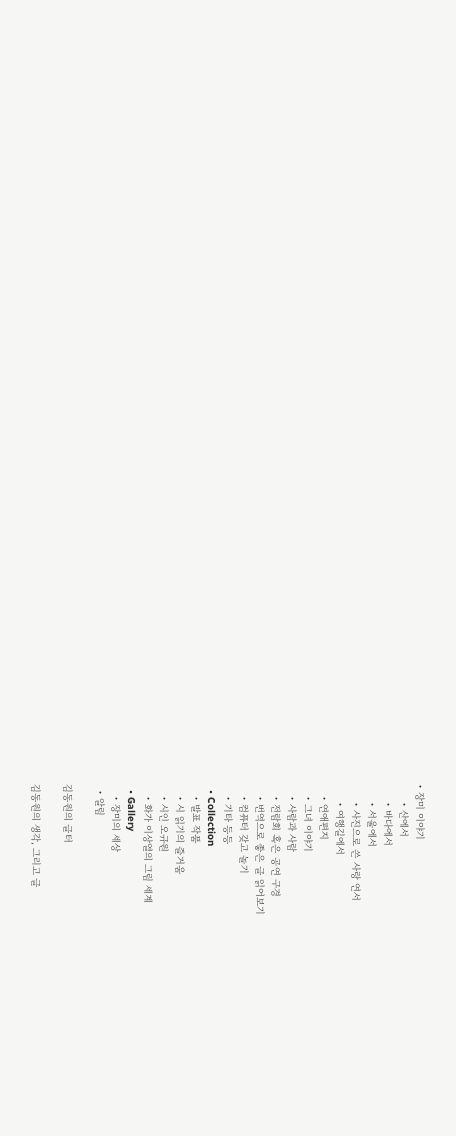• 장미 이야기
      • 산에서
      • 바다에서
      • 서울에서
      • 사진으로 쓴 사랑 연서
      • 여행길에서
    • 연애편지
    • 그녀 이야기
    • 사람과 사람
    • 전람회 혹은 공연 구경
    • 번역으로 좋은 글 읽어보기
    • 컴퓨터 갖고 놀기
    • 기타 등등
  • Collection
    • 발표 작품
    • 시 읽기의 즐거움
    • 시인 오규원
    • 화가 이상열의 그림 세계
  • Gallery
    • 장미의 세상
  • 알림

김동원의 글터

김동원의 생각, 그리고 글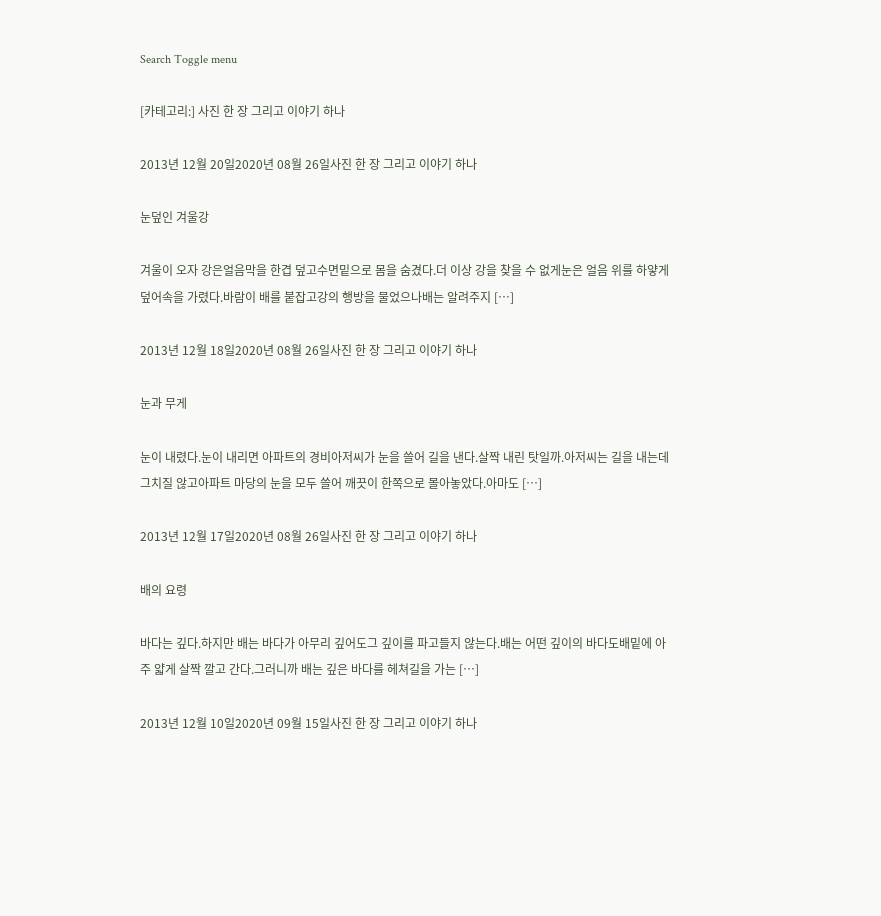Search Toggle menu

[카테고리:] 사진 한 장 그리고 이야기 하나

2013년 12월 20일2020년 08월 26일사진 한 장 그리고 이야기 하나

눈덮인 겨울강

겨울이 오자 강은얼음막을 한겹 덮고수면밑으로 몸을 숨겼다.더 이상 강을 찾을 수 없게눈은 얼음 위를 하얗게 덮어속을 가렸다.바람이 배를 붙잡고강의 행방을 물었으나배는 알려주지 […]

2013년 12월 18일2020년 08월 26일사진 한 장 그리고 이야기 하나

눈과 무게

눈이 내렸다.눈이 내리면 아파트의 경비아저씨가 눈을 쓸어 길을 낸다.살짝 내린 탓일까.아저씨는 길을 내는데 그치질 않고아파트 마당의 눈을 모두 쓸어 깨끗이 한쪽으로 몰아놓았다.아마도 […]

2013년 12월 17일2020년 08월 26일사진 한 장 그리고 이야기 하나

배의 요령

바다는 깊다.하지만 배는 바다가 아무리 깊어도그 깊이를 파고들지 않는다.배는 어떤 깊이의 바다도배밑에 아주 얇게 살짝 깔고 간다.그러니까 배는 깊은 바다를 헤쳐길을 가는 […]

2013년 12월 10일2020년 09월 15일사진 한 장 그리고 이야기 하나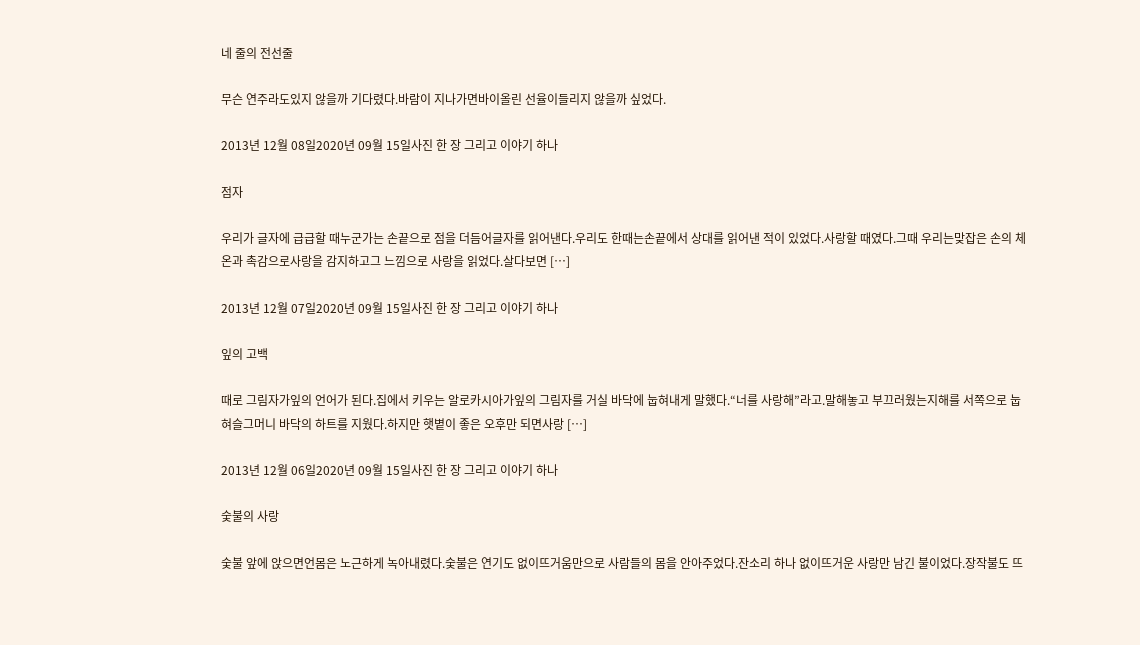네 줄의 전선줄

무슨 연주라도있지 않을까 기다렸다.바람이 지나가면바이올린 선율이들리지 않을까 싶었다.

2013년 12월 08일2020년 09월 15일사진 한 장 그리고 이야기 하나

점자

우리가 글자에 급급할 때누군가는 손끝으로 점을 더듬어글자를 읽어낸다.우리도 한때는손끝에서 상대를 읽어낸 적이 있었다.사랑할 때였다.그때 우리는맞잡은 손의 체온과 촉감으로사랑을 감지하고그 느낌으로 사랑을 읽었다.살다보면 […]

2013년 12월 07일2020년 09월 15일사진 한 장 그리고 이야기 하나

잎의 고백

때로 그림자가잎의 언어가 된다.집에서 키우는 알로카시아가잎의 그림자를 거실 바닥에 눕혀내게 말했다.“너를 사랑해”라고.말해놓고 부끄러웠는지해를 서쪽으로 눕혀슬그머니 바닥의 하트를 지웠다.하지만 햇볕이 좋은 오후만 되면사랑 […]

2013년 12월 06일2020년 09월 15일사진 한 장 그리고 이야기 하나

숯불의 사랑

숯불 앞에 앉으면언몸은 노근하게 녹아내렸다.숯불은 연기도 없이뜨거움만으로 사람들의 몸을 안아주었다.잔소리 하나 없이뜨거운 사랑만 남긴 불이었다.장작불도 뜨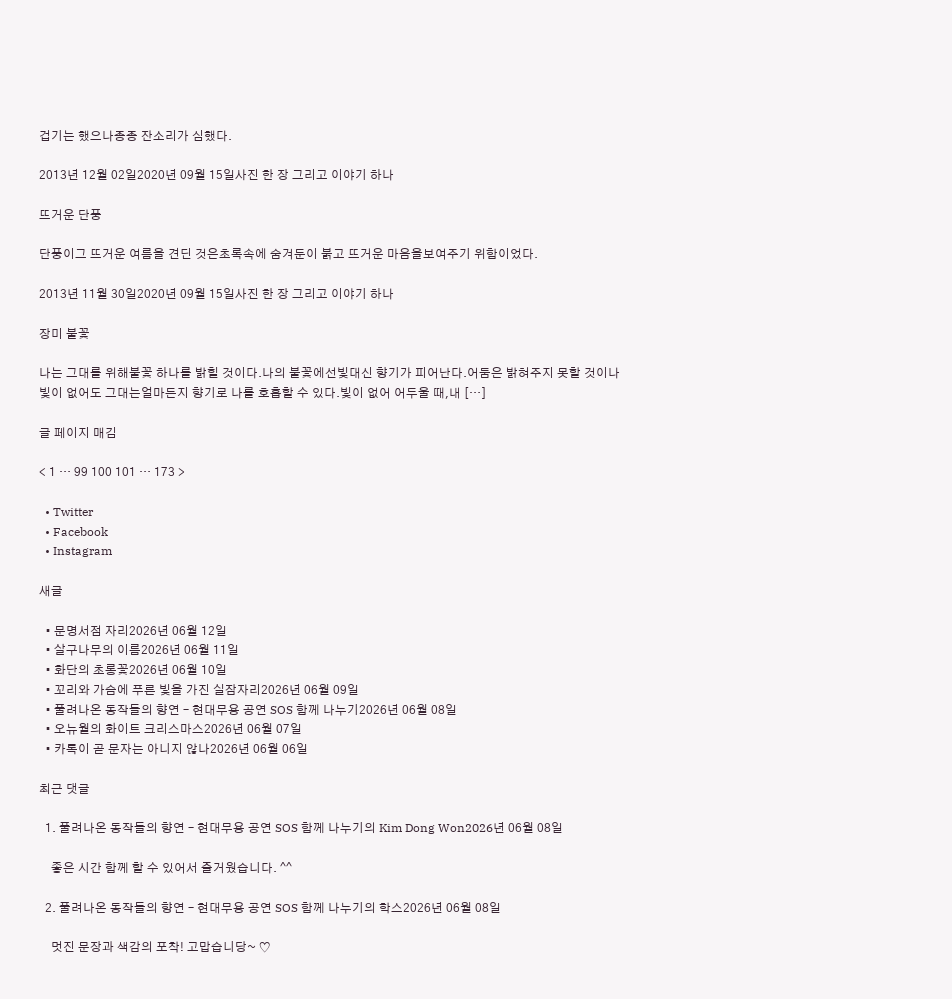겁기는 했으나종종 잔소리가 심했다.

2013년 12월 02일2020년 09월 15일사진 한 장 그리고 이야기 하나

뜨거운 단풍

단풍이그 뜨거운 여름을 견딘 것은초록속에 숨겨둔이 붉고 뜨거운 마음을보여주기 위함이었다.

2013년 11월 30일2020년 09월 15일사진 한 장 그리고 이야기 하나

장미 불꽃

나는 그대를 위해불꽃 하나를 밝힐 것이다.나의 불꽃에선빛대신 향기가 피어난다.어둠은 밝혀주지 못할 것이나빛이 없어도 그대는얼마든지 향기로 나를 호흡할 수 있다.빛이 없어 어두울 때,내 […]

글 페이지 매김

< 1 … 99 100 101 … 173 >

  • Twitter
  • Facebook
  • Instagram

새글

  • 문명서점 자리2026년 06월 12일
  • 살구나무의 이름2026년 06월 11일
  • 화단의 초롱꽃2026년 06월 10일
  • 꼬리와 가슴에 푸른 빛을 가진 실잠자리2026년 06월 09일
  • 풀려나온 동작들의 향연 – 현대무용 공연 SOS 함께 나누기2026년 06월 08일
  • 오뉴월의 화이트 크리스마스2026년 06월 07일
  • 카톡이 곧 문자는 아니지 않나2026년 06월 06일

최근 댓글

  1. 풀려나온 동작들의 향연 – 현대무용 공연 SOS 함께 나누기의 Kim Dong Won2026년 06월 08일

    좋은 시간 함께 할 수 있어서 즐거웠습니다. ^^

  2. 풀려나온 동작들의 향연 – 현대무용 공연 SOS 함께 나누기의 학스2026년 06월 08일

    멋진 문장과 색감의 포착! 고맙습니당~ ♡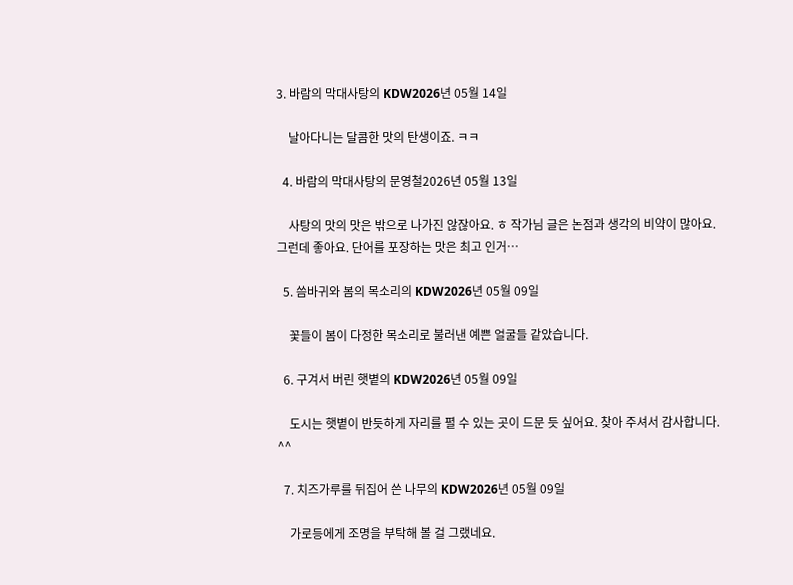3. 바람의 막대사탕의 KDW2026년 05월 14일

    날아다니는 달콤한 맛의 탄생이죠. ㅋㅋ

  4. 바람의 막대사탕의 문영철2026년 05월 13일

    사탕의 맛의 맛은 밖으로 나가진 않잖아요. ㅎ 작가님 글은 논점과 생각의 비약이 많아요. 그런데 좋아요. 단어를 포장하는 맛은 최고 인거…

  5. 씀바귀와 봄의 목소리의 KDW2026년 05월 09일

    꽃들이 봄이 다정한 목소리로 불러낸 예쁜 얼굴들 같았습니다.

  6. 구겨서 버린 햇볕의 KDW2026년 05월 09일

    도시는 햇볕이 반듯하게 자리를 펼 수 있는 곳이 드문 듯 싶어요. 찾아 주셔서 감사합니다. ^^

  7. 치즈가루를 뒤집어 쓴 나무의 KDW2026년 05월 09일

    가로등에게 조명을 부탁해 볼 걸 그랬네요.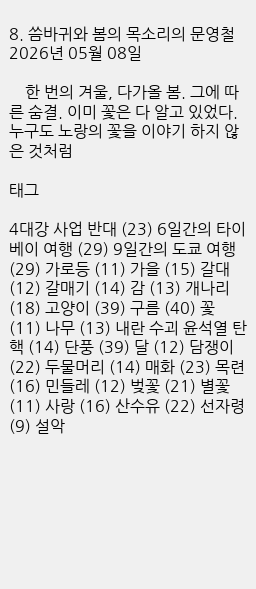8. 씀바귀와 봄의 목소리의 문영철2026년 05월 08일

    한 번의 겨울, 다가올 봄. 그에 따른 숨결. 이미 꽃은 다 알고 있었다. 누구도 노랑의 꽃을 이야기 하지 않은 것처럼

태그

4대강 사업 반대 (23) 6일간의 타이베이 여행 (29) 9일간의 도쿄 여행 (29) 가로등 (11) 가을 (15) 갈대 (12) 갈매기 (14) 감 (13) 개나리 (18) 고양이 (39) 구름 (40) 꽃 (11) 나무 (13) 내란 수괴 윤석열 탄핵 (14) 단풍 (39) 달 (12) 담쟁이 (22) 두물머리 (14) 매화 (23) 목련 (16) 민들레 (12) 벚꽃 (21) 별꽃 (11) 사랑 (16) 산수유 (22) 선자령 (9) 설악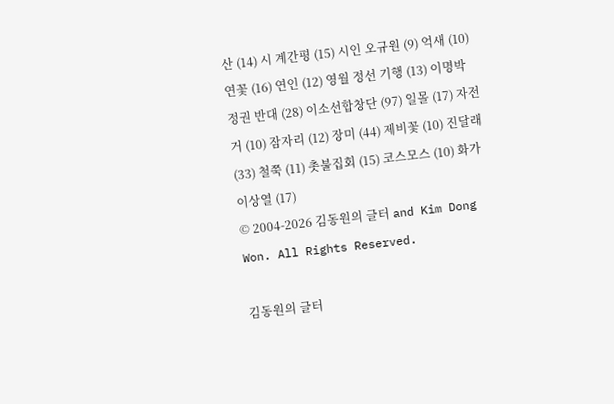산 (14) 시 계간평 (15) 시인 오규원 (9) 억새 (10) 연꽃 (16) 연인 (12) 영월 정선 기행 (13) 이명박 정권 반대 (28) 이소선합창단 (97) 일몰 (17) 자전거 (10) 잠자리 (12) 장미 (44) 제비꽃 (10) 진달래 (33) 철쭉 (11) 촛불집회 (15) 코스모스 (10) 화가 이상열 (17)
© 2004-2026 김동원의 글터 and Kim Dong Won. All Rights Reserved.

김동원의 글터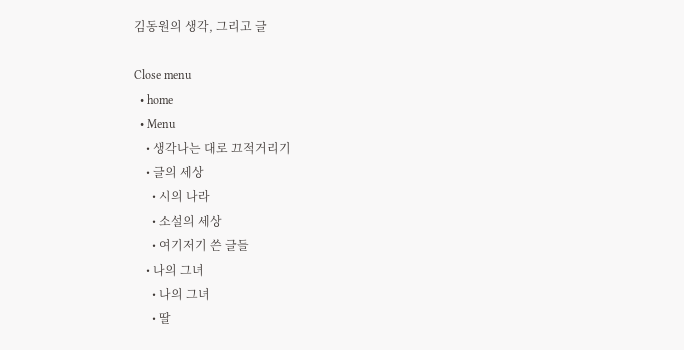김동원의 생각, 그리고 글

Close menu
  • home
  • Menu
    • 생각나는 대로 끄적거리기
    • 글의 세상
      • 시의 나라
      • 소설의 세상
      • 여기저기 쓴 글들
    • 나의 그녀
      • 나의 그녀
      • 딸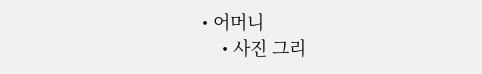• 어머니
    • 사진 그리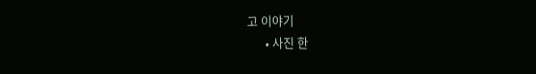고 이야기
      • 사진 한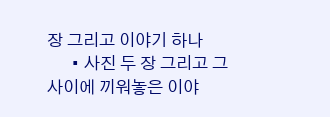장 그리고 이야기 하나
      • 사진 두 장 그리고 그 사이에 끼워놓은 이야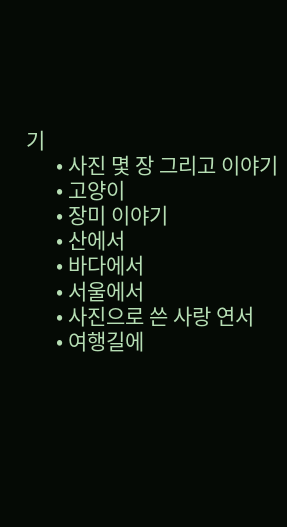기
      • 사진 몇 장 그리고 이야기
      • 고양이
      • 장미 이야기
      • 산에서
      • 바다에서
      • 서울에서
      • 사진으로 쓴 사랑 연서
      • 여행길에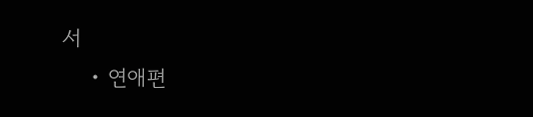서
    • 연애편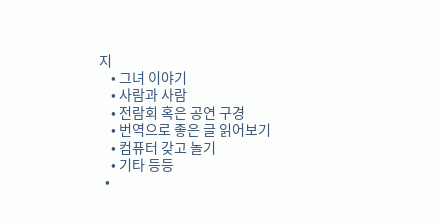지
    • 그녀 이야기
    • 사람과 사람
    • 전람회 혹은 공연 구경
    • 번역으로 좋은 글 읽어보기
    • 컴퓨터 갖고 놀기
    • 기타 등등
  •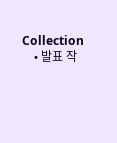Collection
    • 발표 작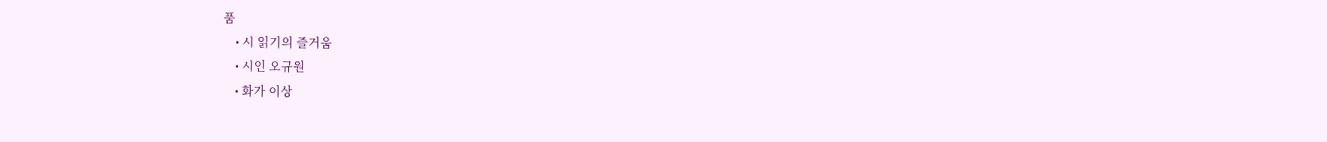품
    • 시 읽기의 즐거움
    • 시인 오규원
    • 화가 이상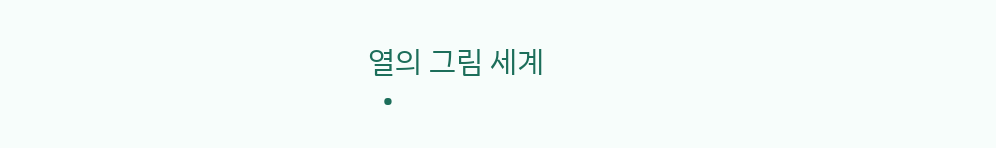열의 그림 세계
  •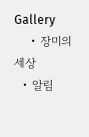Gallery
    • 장미의 세상
  • 알림